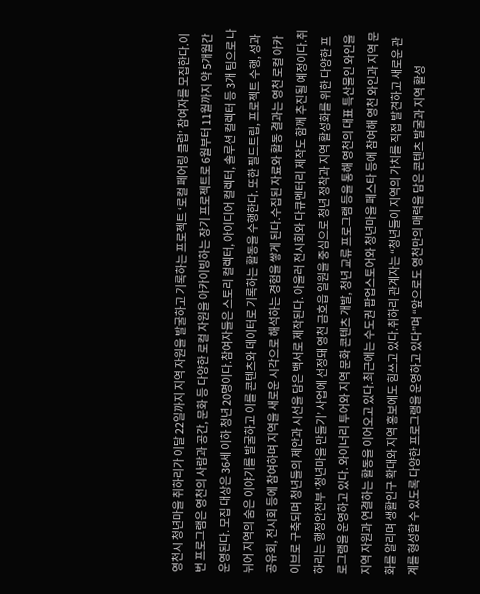영천시 청년마을 취하리가 이달 22일까지 지역 자원을 발굴하고 기록하는 프로젝트 ‘로컬 페어링 클럽’ 참여자를 모집한다.이번 프로그램은 영천의 사람과 공간, 문화 등 다양한 로컬 자원을 아카이빙하는 장기 프로젝트로 6월부터 11월까지 약 5개월간 운영된다. 모집 대상은 36세 이하 청년 20명이다.참여자들은 스토리 컬렉터, 아이디어 컬렉터, 솔루션 컬렉터 등 3개 팀으로 나뉘어 지역의 숨은 이야기를 발굴하고 이를 콘텐츠와 데이터로 기록하는 활동을 수행한다. 또한 필드트립, 프로젝트 수행, 성과공유회, 전시회 등에 참여하며 지역을 새로운 시각으로 해석하는 경험을 쌓게 된다.수집된 자료와 활동 결과는 영천 로컬 아카이브로 구축되며 청년들의 제안과 시선을 담은 백서로 제작된다. 아울러 전시회와 다큐멘터리 제작도 함께 추진될 예정이다.취하리는 행정안전부 ‘청년마을 만들기’ 사업에 선정돼 영천 금호읍 일원을 중심으로 청년 정착과 지역 활성화를 위한 다양한 프로그램을 운영하고 있다. 와이너리 투어와 지역 문화 콘텐츠 개발, 청년 교류 프로그램 등을 통해 영천의 대표 특산물인 와인을 지역 자원과 연결하는 활동을 이어오고 있다.최근에는 수도권 팝업스토어와 청년마을 페스타 등에 참여해 영천 와인과 지역 문화를 알리며 생활인구 확대와 지역 홍보에도 힘쓰고 있다.취하리 관계자는 “청년들이 지역의 가치를 직접 발견하고 새로운 관계를 형성할 수 있도록 다양한 프로그램을 운영하고 있다”며 “앞으로도 영천만의 매력을 담은 콘텐츠 발굴과 지역 활성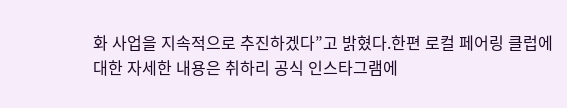화 사업을 지속적으로 추진하겠다”고 밝혔다.한편 로컬 페어링 클럽에 대한 자세한 내용은 취하리 공식 인스타그램에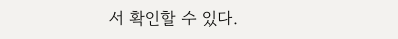서 확인할 수 있다.